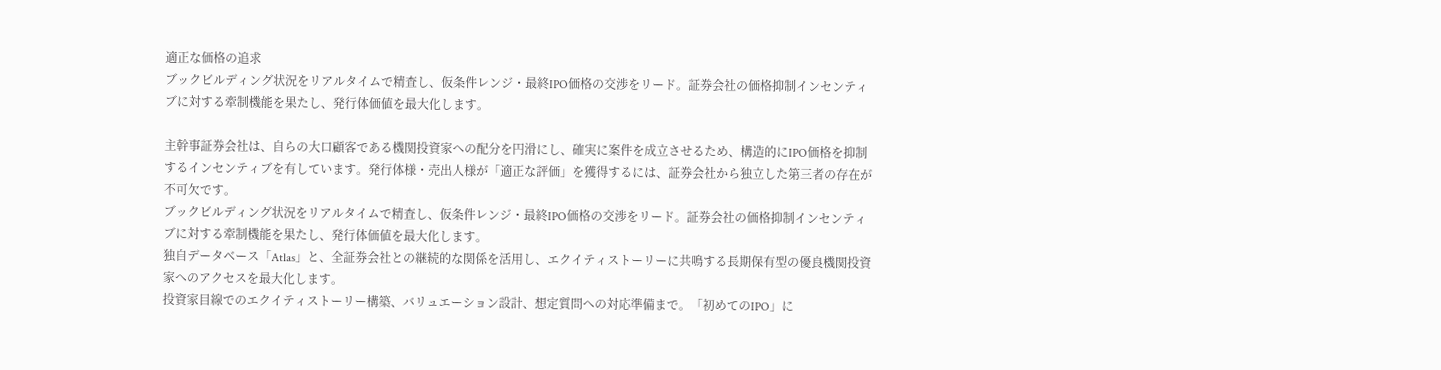適正な価格の追求
ブックビルディング状況をリアルタイムで精査し、仮条件レンジ・最終IPO価格の交渉をリード。証券会社の価格抑制インセンティブに対する牽制機能を果たし、発行体価値を最大化します。

主幹事証券会社は、自らの大口顧客である機関投資家への配分を円滑にし、確実に案件を成立させるため、構造的にIPO価格を抑制するインセンティブを有しています。発行体様・売出人様が「適正な評価」を獲得するには、証券会社から独立した第三者の存在が不可欠です。
ブックビルディング状況をリアルタイムで精査し、仮条件レンジ・最終IPO価格の交渉をリード。証券会社の価格抑制インセンティブに対する牽制機能を果たし、発行体価値を最大化します。
独自データベース「Atlas」と、全証券会社との継続的な関係を活用し、エクイティストーリーに共鳴する長期保有型の優良機関投資家へのアクセスを最大化します。
投資家目線でのエクイティストーリー構築、バリュエーション設計、想定質問への対応準備まで。「初めてのIPO」に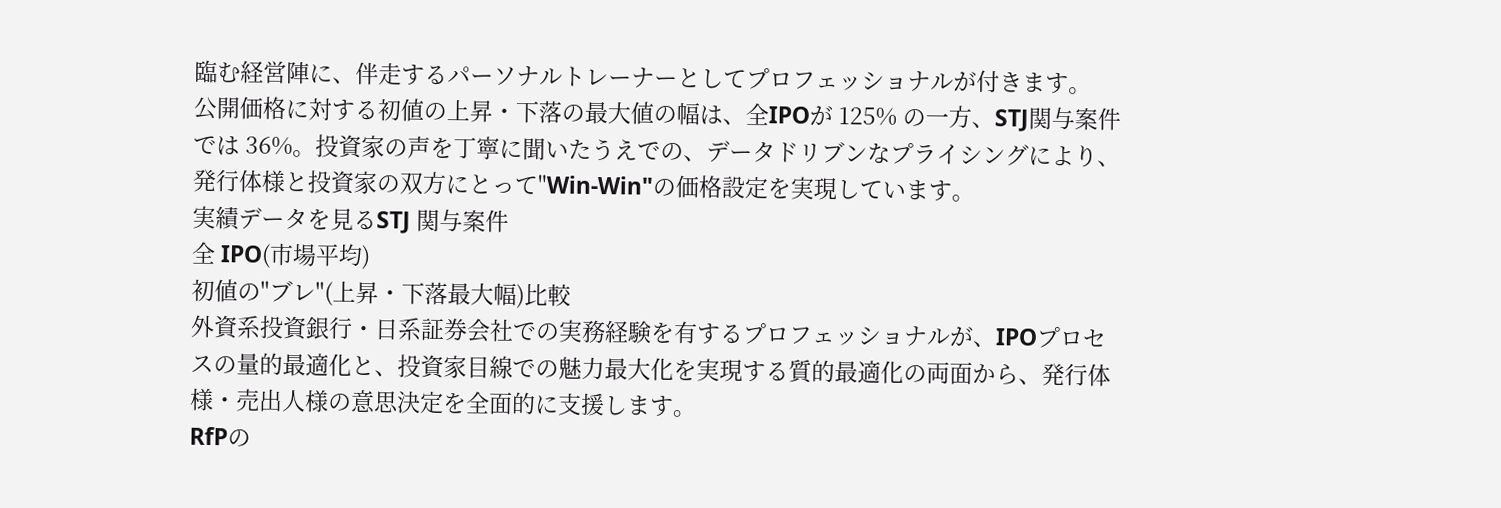臨む経営陣に、伴走するパーソナルトレーナーとしてプロフェッショナルが付きます。
公開価格に対する初値の上昇・下落の最大値の幅は、全IPOが 125% の一方、STJ関与案件では 36%。投資家の声を丁寧に聞いたうえでの、データドリブンなプライシングにより、発行体様と投資家の双方にとって"Win-Win"の価格設定を実現しています。
実績データを見るSTJ 関与案件
全 IPO(市場平均)
初値の"ブレ"(上昇・下落最大幅)比較
外資系投資銀行・日系証券会社での実務経験を有するプロフェッショナルが、IPOプロセスの量的最適化と、投資家目線での魅力最大化を実現する質的最適化の両面から、発行体様・売出人様の意思決定を全面的に支援します。
RfPの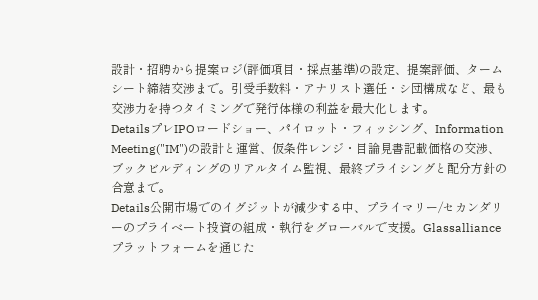設計・招聘から提案ロジ(評価項目・採点基準)の設定、提案評価、タームシート締結交渉まで。引受手数料・アナリスト選任・シ団構成など、最も交渉力を持つタイミングで発行体様の利益を最大化します。
DetailsプレIPOロードショー、パイロット・フィッシング、Information Meeting("IM")の設計と運営、仮条件レンジ・目論見書記載価格の交渉、ブックビルディングのリアルタイム監視、最終プライシングと配分方針の合意まで。
Details公開市場でのイグジットが減少する中、プライマリー/セカンダリーのプライベート投資の組成・執行をグローバルで支援。Glassalliance プラットフォームを通じた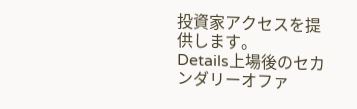投資家アクセスを提供します。
Details上場後のセカンダリーオファ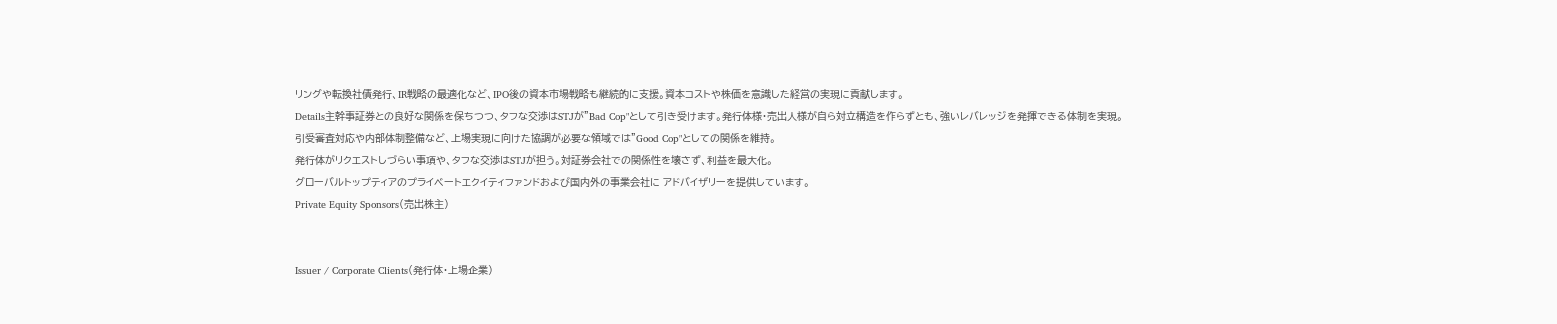リングや転換社債発行、IR戦略の最適化など、IPO後の資本市場戦略も継続的に支援。資本コストや株価を意識した経営の実現に貢献します。
Details主幹事証券との良好な関係を保ちつつ、タフな交渉はSTJが"Bad Cop"として引き受けます。発行体様・売出人様が自ら対立構造を作らずとも、強いレバレッジを発揮できる体制を実現。
引受審査対応や内部体制整備など、上場実現に向けた協調が必要な領域では"Good Cop"としての関係を維持。
発行体がリクエストしづらい事項や、タフな交渉はSTJが担う。対証券会社での関係性を壊さず、利益を最大化。
グローバルトップティアのプライベートエクイティファンドおよび国内外の事業会社に アドバイザリーを提供しています。
Private Equity Sponsors(売出株主)


Issuer / Corporate Clients(発行体・上場企業)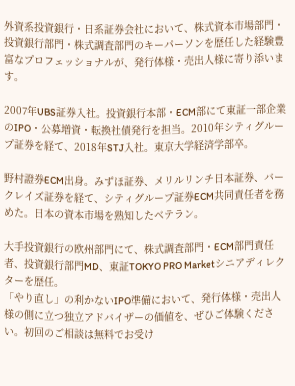外資系投資銀行・日系証券会社において、株式資本市場部門・投資銀行部門・株式調査部門のキーパーソンを歴任した経験豊富なプロフェッショナルが、発行体様・売出人様に寄り添います。

2007年UBS証券入社。投資銀行本部・ECM部にて東証一部企業のIPO・公募増資・転換社債発行を担当。2010年シティグループ証券を経て、2018年STJ入社。東京大学経済学部卒。

野村證券ECM出身。みずほ証券、メリルリンチ日本証券、バークレイズ証券を経て、シティグループ証券ECM共同責任者を務めた。日本の資本市場を熟知したベテラン。

大手投資銀行の欧州部門にて、株式調査部門・ECM部門責任者、投資銀行部門MD、東証TOKYO PRO Marketシニアディレクターを歴任。
「やり直し」の利かないIPO準備において、発行体様・売出人様の側に立つ独立アドバイザーの価値を、ぜひご体験ください。初回のご相談は無料でお受け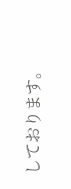しております。